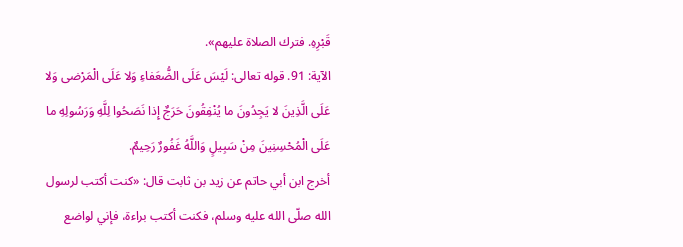قَبْرِهِ. فترك الصلاة عليهم».
الآية: 91. قوله تعالى: لَيْسَ عَلَى الضُّعَفاءِ وَلا عَلَى الْمَرْضى وَلا عَلَى الَّذِينَ لا يَجِدُونَ ما يُنْفِقُونَ حَرَجٌ إِذا نَصَحُوا لِلَّهِ وَرَسُولِهِ ما عَلَى الْمُحْسِنِينَ مِنْ سَبِيلٍ وَاللَّهُ غَفُورٌ رَحِيمٌ.
أخرج ابن أبي حاتم عن زيد بن ثابت قال: «كنت أكتب لرسول الله صلّى الله عليه وسلم، فكنت أكتب براءة، فإني لواضع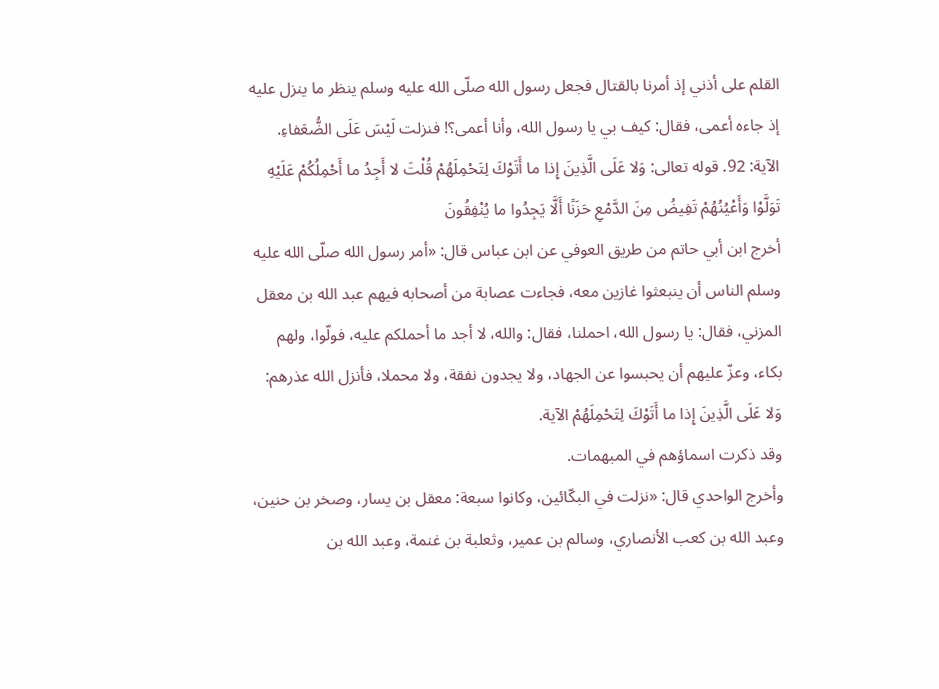القلم على أذني إذ أمرنا بالقتال فجعل رسول الله صلّى الله عليه وسلم ينظر ما ينزل عليه إذ جاءه أعمى، فقال: كيف بي يا رسول الله، وأنا أعمى؟! فنزلت لَيْسَ عَلَى الضُّعَفاءِ.
الآية: 92. قوله تعالى: وَلا عَلَى الَّذِينَ إِذا ما أَتَوْكَ لِتَحْمِلَهُمْ قُلْتَ لا أَجِدُ ما أَحْمِلُكُمْ عَلَيْهِ تَوَلَّوْا وَأَعْيُنُهُمْ تَفِيضُ مِنَ الدَّمْعِ حَزَنًا أَلَّا يَجِدُوا ما يُنْفِقُونَ
أخرج ابن أبي حاتم من طريق العوفي عن ابن عباس قال: «أمر رسول الله صلّى الله عليه وسلم الناس أن ينبعثوا غازين معه، فجاءت عصابة من أصحابه فيهم عبد الله بن معقل المزني، فقال: يا رسول الله، احملنا، فقال: والله، لا أجد ما أحملكم عليه، فولّوا، ولهم بكاء، وعزّ عليهم أن يحبسوا عن الجهاد، ولا يجدون نفقة، ولا محملا، فأنزل الله عذرهم:
وَلا عَلَى الَّذِينَ إِذا ما أَتَوْكَ لِتَحْمِلَهُمْ الآية.
وقد ذكرت اسماؤهم في المبهمات.
وأخرج الواحدي قال: «نزلت في البكّائين، وكانوا سبعة: معقل بن يسار، وصخر بن حنين، وعبد الله بن كعب الأنصاري، وسالم بن عمير، وثعلبة بن غنمة، وعبد الله بن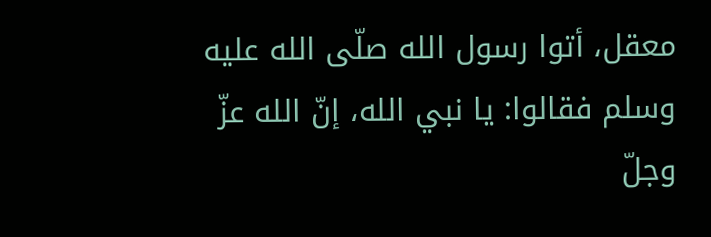معقل، أتوا رسول الله صلّى الله عليه وسلم فقالوا: يا نبي الله، إنّ الله عزّ وجلّ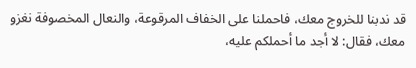قد ندبنا للخروج معك، فاحملنا على الخفاف المرقوعة، والنعال المخصوفة نغزو معك، فقال: لا أجد ما أحملكم عليه،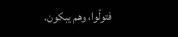فتولّوا، وهم يبكون.